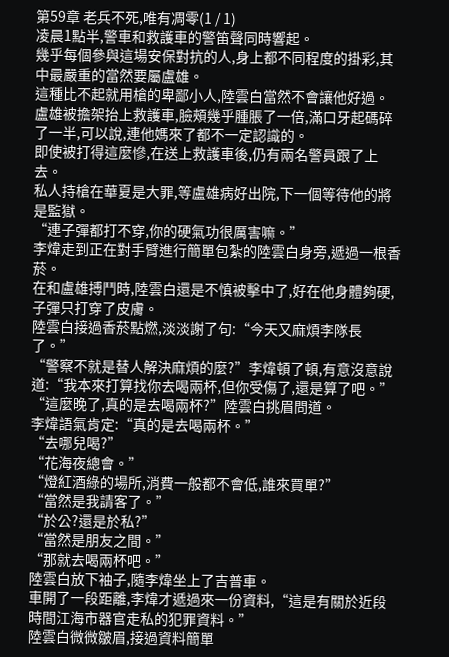第59章 老兵不死,唯有凋零(1 / 1)
凌晨1點半,警車和救護車的警笛聲同時響起。
幾乎每個參與這場安保對抗的人,身上都不同程度的掛彩,其中最嚴重的當然要屬盧雄。
這種比不起就用槍的卑鄙小人,陸雲白當然不會讓他好過。
盧雄被擔架抬上救護車,臉頰幾乎腫脹了一倍,滿口牙起碼碎了一半,可以說,連他媽來了都不一定認識的。
即使被打得這麼慘,在送上救護車後,仍有兩名警員跟了上去。
私人持槍在華夏是大罪,等盧雄病好出院,下一個等待他的將是監獄。
“連子彈都打不穿,你的硬氣功很厲害嘛。”
李煒走到正在對手臂進行簡單包紮的陸雲白身旁,遞過一根香菸。
在和盧雄搏鬥時,陸雲白還是不慎被擊中了,好在他身體夠硬,子彈只打穿了皮膚。
陸雲白接過香菸點燃,淡淡謝了句:“今天又麻煩李隊長了。”
“警察不就是替人解決麻煩的麼?”李煒頓了頓,有意沒意說道:“我本來打算找你去喝兩杯,但你受傷了,還是算了吧。”
“這麼晚了,真的是去喝兩杯?”陸雲白挑眉問道。
李煒語氣肯定:“真的是去喝兩杯。”
“去哪兒喝?”
“花海夜總會。”
“燈紅酒綠的場所,消費一般都不會低,誰來買單?”
“當然是我請客了。”
“於公?還是於私?”
“當然是朋友之間。”
“那就去喝兩杯吧。”
陸雲白放下袖子,隨李煒坐上了吉普車。
車開了一段距離,李煒才遞過來一份資料,“這是有關於近段時間江海市器官走私的犯罪資料。”
陸雲白微微皺眉,接過資料簡單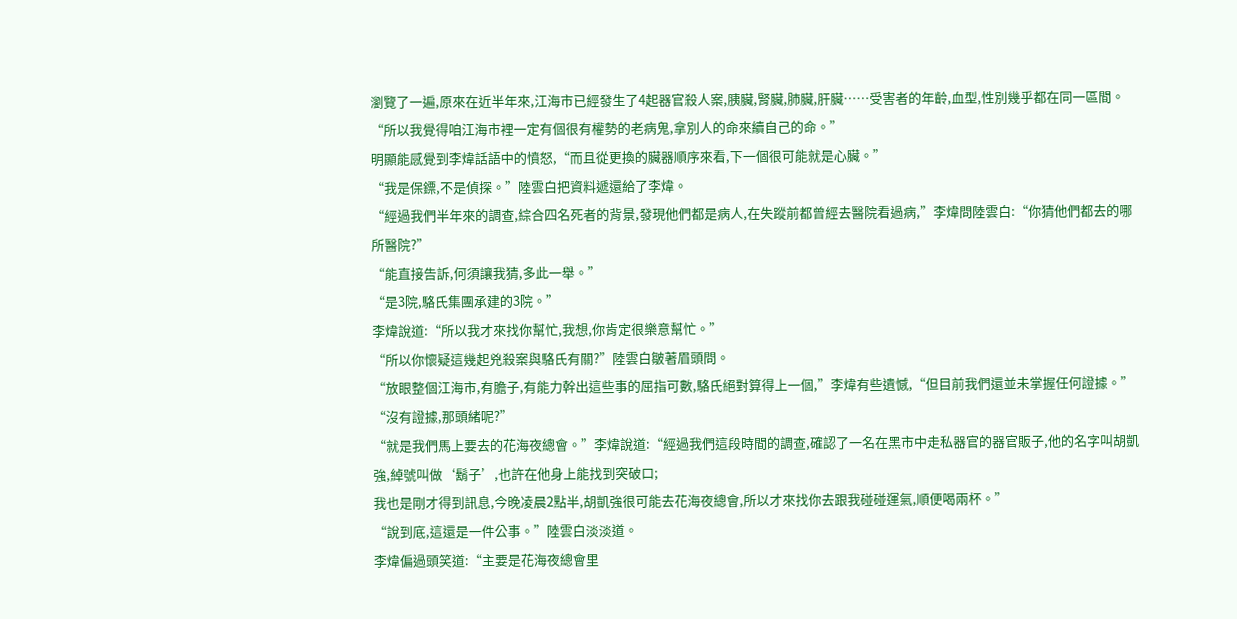瀏覽了一遍,原來在近半年來,江海市已經發生了4起器官殺人案,胰臟,腎臟,肺臟,肝臟……受害者的年齡,血型,性別幾乎都在同一區間。
“所以我覺得咱江海市裡一定有個很有權勢的老病鬼,拿別人的命來續自己的命。”
明顯能感覺到李煒話語中的憤怒,“而且從更換的臟器順序來看,下一個很可能就是心臟。”
“我是保鏢,不是偵探。”陸雲白把資料遞還給了李煒。
“經過我們半年來的調查,綜合四名死者的背景,發現他們都是病人,在失蹤前都曾經去醫院看過病,”李煒問陸雲白:“你猜他們都去的哪所醫院?”
“能直接告訴,何須讓我猜,多此一舉。”
“是3院,駱氏集團承建的3院。”
李煒說道:“所以我才來找你幫忙,我想,你肯定很樂意幫忙。”
“所以你懷疑這幾起兇殺案與駱氏有關?”陸雲白皺著眉頭問。
“放眼整個江海市,有膽子,有能力幹出這些事的屈指可數,駱氏絕對算得上一個,”李煒有些遺憾,“但目前我們還並未掌握任何證據。”
“沒有證據,那頭緒呢?”
“就是我們馬上要去的花海夜總會。”李煒說道:“經過我們這段時間的調查,確認了一名在黑市中走私器官的器官販子,他的名字叫胡凱強,綽號叫做‘鬍子’,也許在他身上能找到突破口;
我也是剛才得到訊息,今晚凌晨2點半,胡凱強很可能去花海夜總會,所以才來找你去跟我碰碰運氣,順便喝兩杯。”
“說到底,這還是一件公事。”陸雲白淡淡道。
李煒偏過頭笑道:“主要是花海夜總會里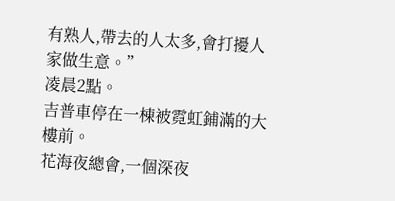有熟人,帶去的人太多,會打擾人家做生意。”
凌晨2點。
吉普車停在一棟被霓虹鋪滿的大樓前。
花海夜總會,一個深夜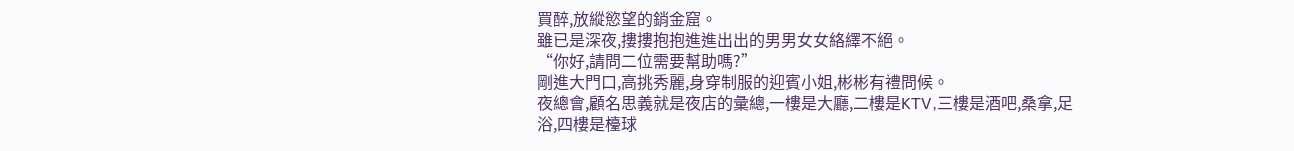買醉,放縱慾望的銷金窟。
雖已是深夜,摟摟抱抱進進出出的男男女女絡繹不絕。
“你好,請問二位需要幫助嗎?”
剛進大門口,高挑秀麗,身穿制服的迎賓小姐,彬彬有禮問候。
夜總會,顧名思義就是夜店的彙總,一樓是大廳,二樓是KTV,三樓是酒吧,桑拿,足浴,四樓是檯球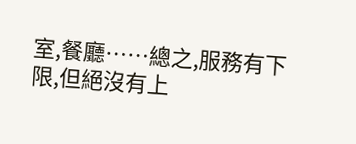室,餐廳……總之,服務有下限,但絕沒有上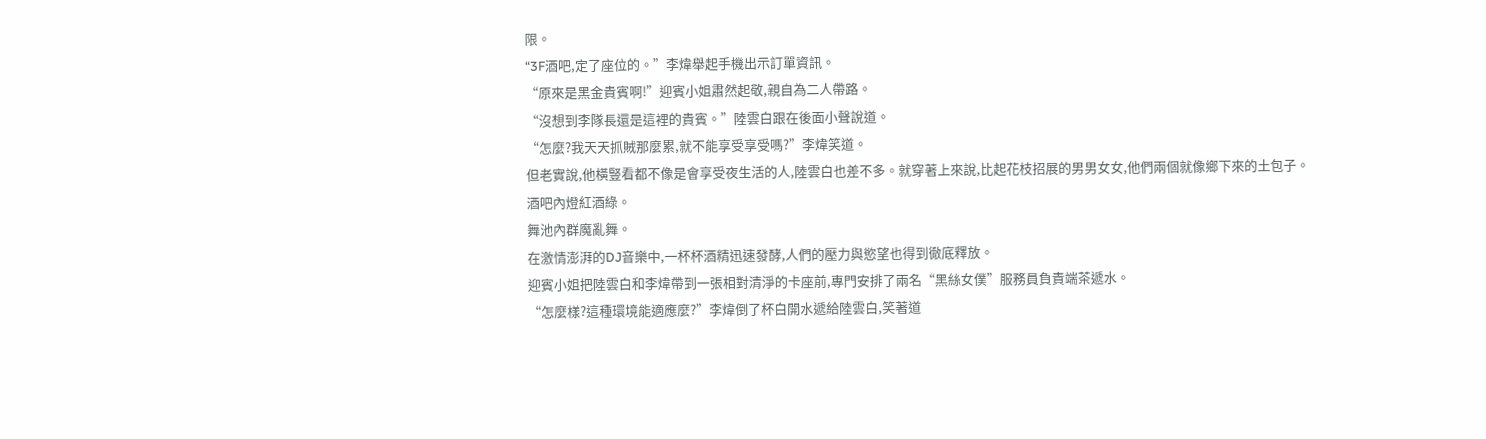限。
“3F酒吧,定了座位的。”李煒舉起手機出示訂單資訊。
“原來是黑金貴賓啊!”迎賓小姐肅然起敬,親自為二人帶路。
“沒想到李隊長還是這裡的貴賓。”陸雲白跟在後面小聲說道。
“怎麼?我天天抓賊那麼累,就不能享受享受嗎?”李煒笑道。
但老實說,他橫豎看都不像是會享受夜生活的人,陸雲白也差不多。就穿著上來說,比起花枝招展的男男女女,他們兩個就像鄉下來的土包子。
酒吧內燈紅酒綠。
舞池內群魔亂舞。
在激情澎湃的DJ音樂中,一杯杯酒精迅速發酵,人們的壓力與慾望也得到徹底釋放。
迎賓小姐把陸雲白和李煒帶到一張相對清淨的卡座前,專門安排了兩名“黑絲女僕”服務員負責端茶遞水。
“怎麼樣?這種環境能適應麼?”李煒倒了杯白開水遞給陸雲白,笑著道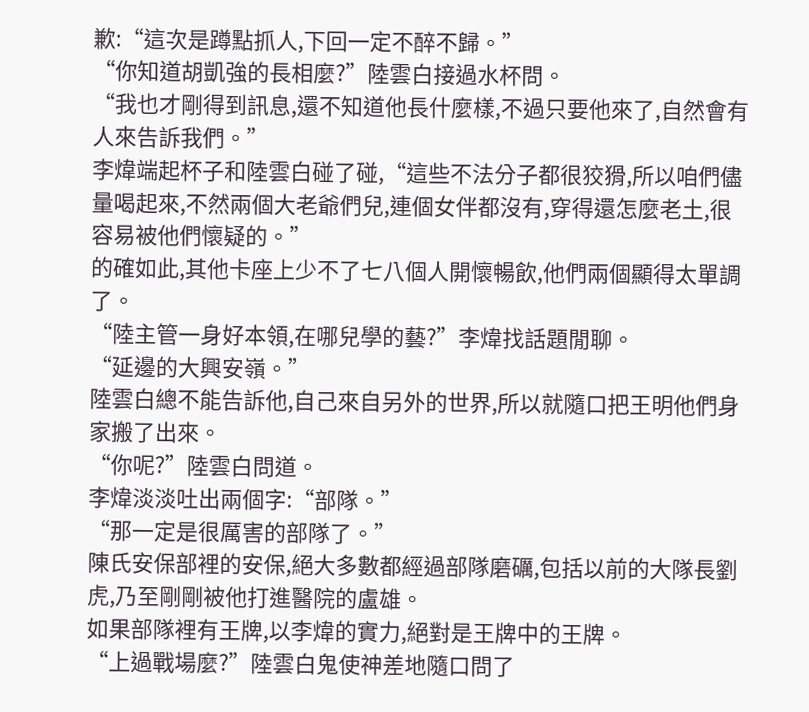歉:“這次是蹲點抓人,下回一定不醉不歸。”
“你知道胡凱強的長相麼?”陸雲白接過水杯問。
“我也才剛得到訊息,還不知道他長什麼樣,不過只要他來了,自然會有人來告訴我們。”
李煒端起杯子和陸雲白碰了碰,“這些不法分子都很狡猾,所以咱們儘量喝起來,不然兩個大老爺們兒,連個女伴都沒有,穿得還怎麼老土,很容易被他們懷疑的。”
的確如此,其他卡座上少不了七八個人開懷暢飲,他們兩個顯得太單調了。
“陸主管一身好本領,在哪兒學的藝?”李煒找話題閒聊。
“延邊的大興安嶺。”
陸雲白總不能告訴他,自己來自另外的世界,所以就隨口把王明他們身家搬了出來。
“你呢?”陸雲白問道。
李煒淡淡吐出兩個字:“部隊。”
“那一定是很厲害的部隊了。”
陳氏安保部裡的安保,絕大多數都經過部隊磨礪,包括以前的大隊長劉虎,乃至剛剛被他打進醫院的盧雄。
如果部隊裡有王牌,以李煒的實力,絕對是王牌中的王牌。
“上過戰場麼?”陸雲白鬼使神差地隨口問了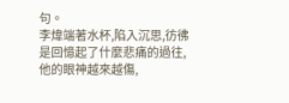句。
李煒端著水杯,陷入沉思,彷彿是回憶起了什麼悲痛的過往,他的眼神越來越傷,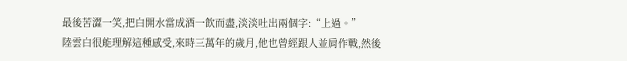最後苦澀一笑,把白開水當成酒一飲而盡,淡淡吐出兩個字:“上過。”
陸雲白很能理解這種感受,來時三萬年的歲月,他也曾經跟人並肩作戰,然後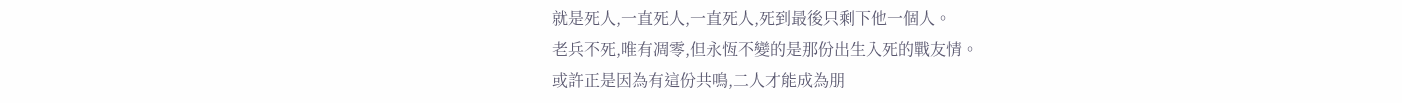就是死人,一直死人,一直死人,死到最後只剩下他一個人。
老兵不死,唯有凋零,但永恆不變的是那份出生入死的戰友情。
或許正是因為有這份共鳴,二人才能成為朋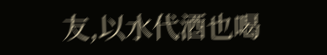友,以水代酒也喝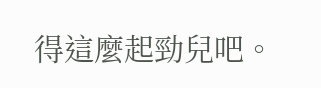得這麼起勁兒吧。